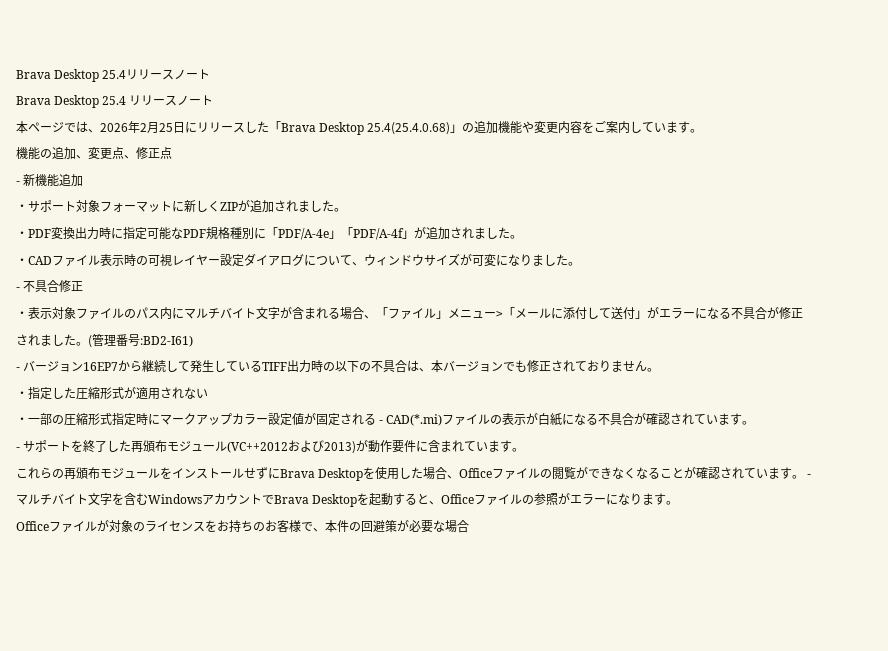Brava Desktop 25.4リリースノート
Brava Desktop 25.4 リリースノート
本ページでは、2026年2月25日にリリースした「Brava Desktop 25.4(25.4.0.68)」の追加機能や変更内容をご案内しています。
機能の追加、変更点、修正点
- 新機能追加
・サポート対象フォーマットに新しくZIPが追加されました。
・PDF変換出力時に指定可能なPDF規格種別に「PDF/A-4e」「PDF/A-4f」が追加されました。
・CADファイル表示時の可視レイヤー設定ダイアログについて、ウィンドウサイズが可変になりました。
- 不具合修正
・表示対象ファイルのパス内にマルチバイト文字が含まれる場合、「ファイル」メニュー>「メールに添付して送付」がエラーになる不具合が修正されました。(管理番号:BD2-I61)
- バージョン16EP7から継続して発生しているTIFF出力時の以下の不具合は、本バージョンでも修正されておりません。
・指定した圧縮形式が適用されない
・一部の圧縮形式指定時にマークアップカラー設定値が固定される - CAD(*.mi)ファイルの表示が白紙になる不具合が確認されています。
- サポートを終了した再頒布モジュール(VC++2012および2013)が動作要件に含まれています。
これらの再頒布モジュールをインストールせずにBrava Desktopを使用した場合、Officeファイルの閲覧ができなくなることが確認されています。 - マルチバイト文字を含むWindowsアカウントでBrava Desktopを起動すると、Officeファイルの参照がエラーになります。
Officeファイルが対象のライセンスをお持ちのお客様で、本件の回避策が必要な場合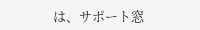は、サポート窓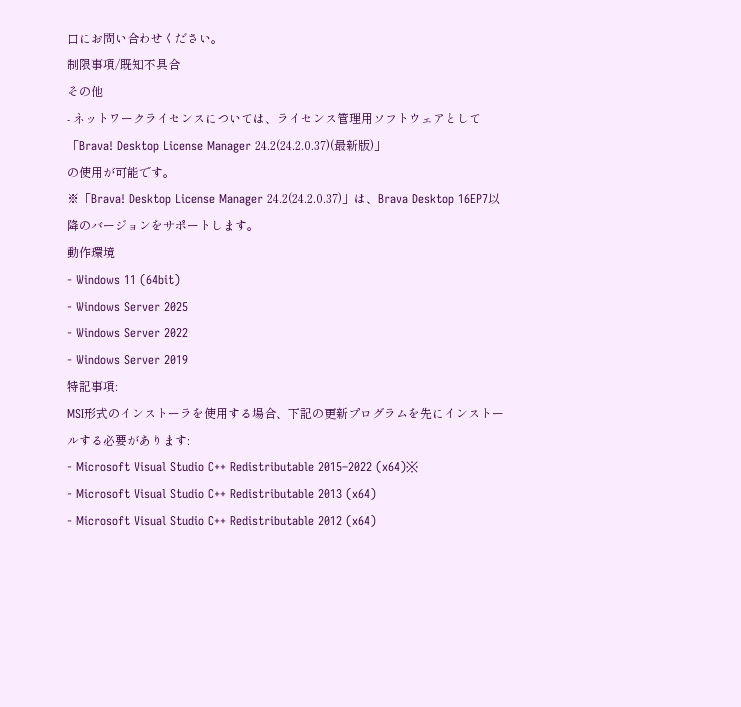口にお問い合わせください。
制限事項/既知不具合
その他
- ネットワークライセンスについては、ライセンス管理用ソフトウェアとして
「Brava! Desktop License Manager 24.2(24.2.0.37)(最新版)」
の使用が可能です。
※「Brava! Desktop License Manager 24.2(24.2.0.37)」は、Brava Desktop 16EP7以降のバージョンをサポートします。
動作環境
- Windows 11 (64bit)
- Windows Server 2025
- Windows Server 2022
- Windows Server 2019
特記事項:
MSI形式のインストーラを使用する場合、下記の更新プログラムを先にインストールする必要があります:
- Microsoft Visual Studio C++ Redistributable 2015–2022 (x64)※
- Microsoft Visual Studio C++ Redistributable 2013 (x64)
- Microsoft Visual Studio C++ Redistributable 2012 (x64)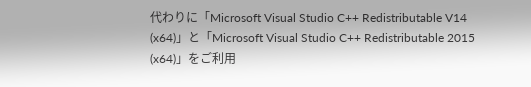代わりに「Microsoft Visual Studio C++ Redistributable V14 (x64)」と「Microsoft Visual Studio C++ Redistributable 2015 (x64)」をご利用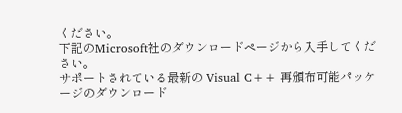ください。
下記のMicrosoft社のダウンロードページから入手してください。
サポートされている最新の Visual C++ 再頒布可能パッケージのダウンロード